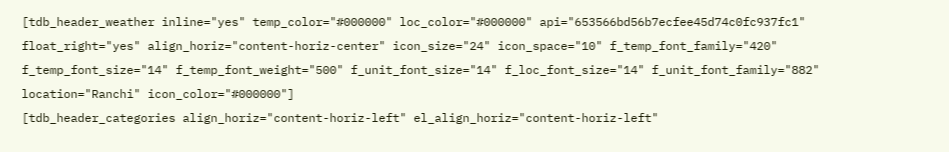[tdb_header_weather inline="yes" temp_color="#000000" loc_color="#000000" api="653566bd56b7ecfee45d74c0fc937fc1" float_right="yes" align_horiz="content-horiz-center" icon_size="24" icon_space="10" f_temp_font_family="420" f_temp_font_size="14" f_temp_font_weight="500" f_unit_font_size="14" f_loc_font_size="14" f_unit_font_family="882" location="Ranchi" icon_color="#000000"]
[tdb_header_categories align_horiz="content-horiz-left" el_align_horiz="content-horiz-left"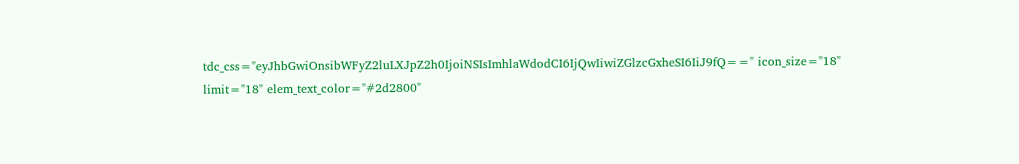tdc_css="eyJhbGwiOnsibWFyZ2luLXJpZ2h0IjoiNSIsImhlaWdodCI6IjQwIiwiZGlzcGxheSI6IiJ9fQ==" icon_size="18" limit="18" elem_text_color="#2d2800"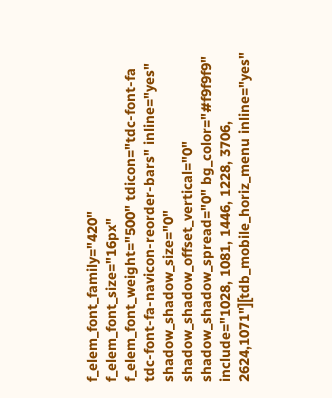f_elem_font_family="420" f_elem_font_size="16px" f_elem_font_weight="500" tdicon="tdc-font-fa tdc-font-fa-navicon-reorder-bars" inline="yes" shadow_shadow_size="0" shadow_shadow_offset_vertical="0" shadow_shadow_spread="0" bg_color="#f9f9f9" include="1028, 1081, 1446, 1228, 3706, 2624,1071"][tdb_mobile_horiz_menu inline="yes"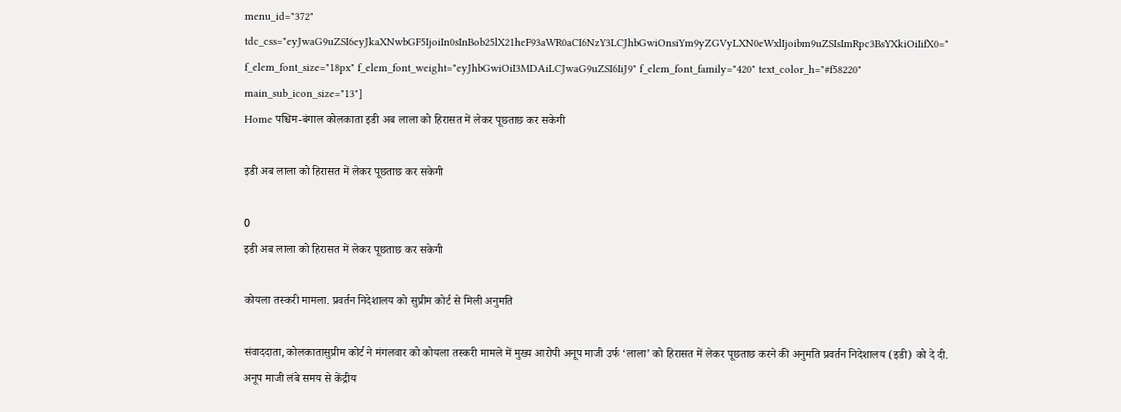menu_id="372" tdc_css="eyJwaG9uZSI6eyJkaXNwbGF5IjoiIn0sInBob25lX21heF93aWR0aCI6NzY3LCJhbGwiOnsiYm9yZGVyLXN0eWxlIjoibm9uZSIsImRpc3BsYXkiOiIifX0=" f_elem_font_size="18px" f_elem_font_weight="eyJhbGwiOiI3MDAiLCJwaG9uZSI6IiJ9" f_elem_font_family="420" text_color_h="#f58220" main_sub_icon_size="13"]
Home पश्चिम-बंगाल कोलकाता इडी अब लाला को हिरासत में लेकर पूछताछ कर सकेगी

इडी अब लाला को हिरासत में लेकर पूछताछ कर सकेगी

0
इडी अब लाला को हिरासत में लेकर पूछताछ कर सकेगी

कोयला तस्करी मामला. प्रवर्तन निदेशालय को सुप्रीम कोर्ट से मिली अनुमति

संवाददाता, कोलकातासुप्रीम कोर्ट ने मंगलवार को कोयला तस्करी मामले में मुख्य आरोपी अनूप माजी उर्फ ‘लाला’ को हिरासत में लेकर पूछताछ करने की अनुमति प्रवर्तन निदेशालय (इडी) को दे दी. अनूप माजी लंबे समय से केंद्रीय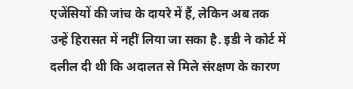एजेंसियों की जांच के दायरे में हैं, लेकिन अब तक उन्हें हिरासत में नहीं लिया जा सका है. इडी ने कोर्ट में दलील दी थी कि अदालत से मिले संरक्षण के कारण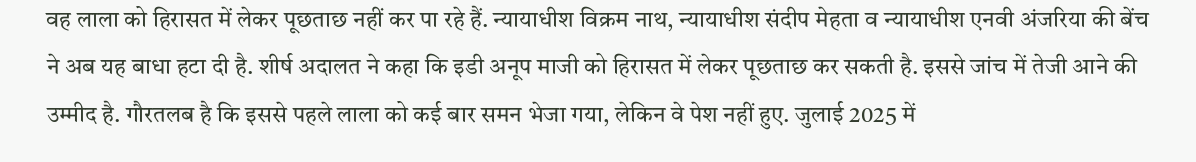वह लाला को हिरासत में लेकर पूछताछ नहीं कर पा रहे हैं. न्यायाधीश विक्रम नाथ, न्यायाधीश संदीप मेहता व न्यायाधीश एनवी अंजरिया की बेंच ने अब यह बाधा हटा दी है. शीर्ष अदालत ने कहा कि इडी अनूप माजी को हिरासत में लेकर पूछताछ कर सकती है. इससे जांच में तेजी आने की उम्मीद है. गौरतलब है कि इससे पहले लाला को कई बार समन भेजा गया, लेकिन वे पेश नहीं हुए. जुलाई 2025 में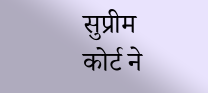सुप्रीम कोर्ट ने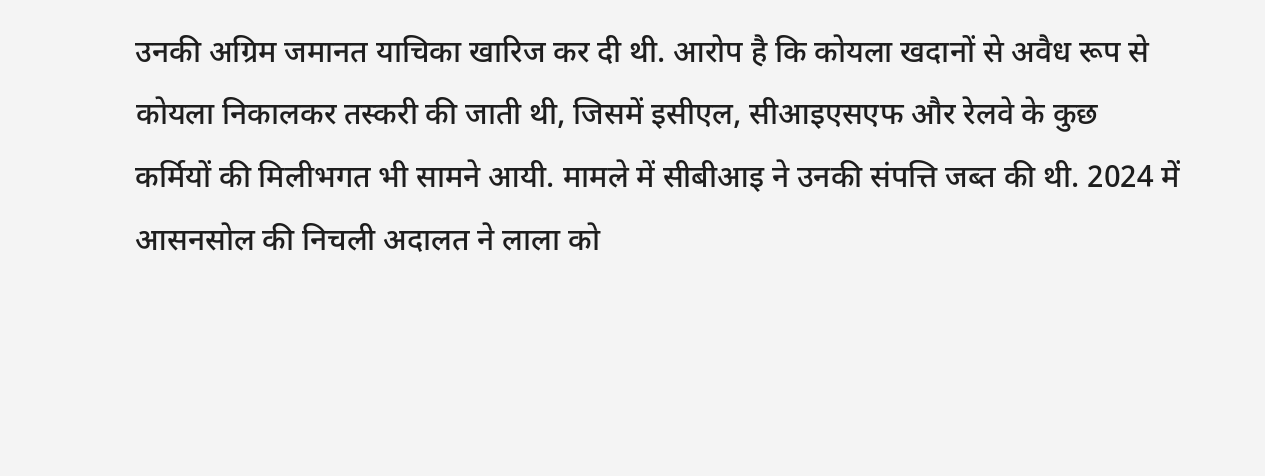उनकी अग्रिम जमानत याचिका खारिज कर दी थी. आरोप है कि कोयला खदानों से अवैध रूप से कोयला निकालकर तस्करी की जाती थी, जिसमें इसीएल, सीआइएसएफ और रेलवे के कुछ कर्मियों की मिलीभगत भी सामने आयी. मामले में सीबीआइ ने उनकी संपत्ति जब्त की थी. 2024 में आसनसोल की निचली अदालत ने लाला को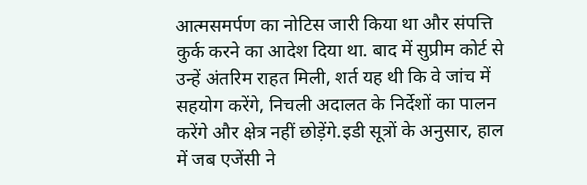आत्मसमर्पण का नोटिस जारी किया था और संपत्ति कुर्क करने का आदेश दिया था. बाद में सुप्रीम कोर्ट से उन्हें अंतरिम राहत मिली, शर्त यह थी कि वे जांच में सहयोग करेंगे, निचली अदालत के निर्देशों का पालन करेंगे और क्षेत्र नहीं छोड़ेंगे.इडी सूत्रों के अनुसार, हाल में जब एजेंसी ने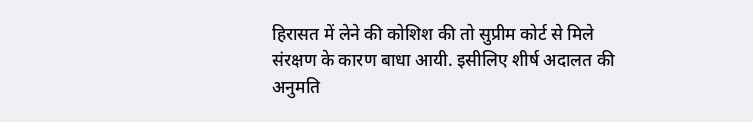हिरासत में लेने की कोशिश की तो सुप्रीम कोर्ट से मिले संरक्षण के कारण बाधा आयी. इसीलिए शीर्ष अदालत की अनुमति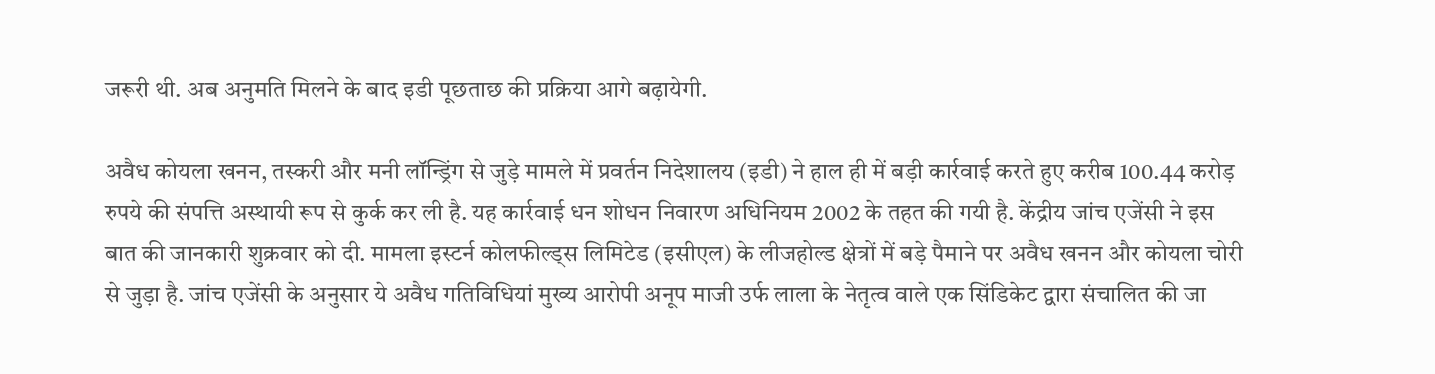जरूरी थी. अब अनुमति मिलने के बाद इडी पूछताछ की प्रक्रिया आगे बढ़ायेगी.

अवैध कोयला खनन, तस्करी और मनी लॉन्ड्रिंग से जुड़े मामले में प्रवर्तन निदेशालय (इडी) ने हाल ही में बड़ी कार्रवाई करते हुए करीब 100.44 करोड़ रुपये की संपत्ति अस्थायी रूप से कुर्क कर ली है. यह कार्रवाई धन शोधन निवारण अधिनियम 2002 के तहत की गयी है. केंद्रीय जांच एजेंसी ने इस बात की जानकारी शुक्रवार को दी. मामला इस्टर्न कोलफील्ड्स लिमिटेड (इसीएल) के लीजहोल्ड क्षेत्रों में बड़े पैमाने पर अवैध खनन और कोयला चोरी से जुड़ा है. जांच एजेंसी के अनुसार ये अवैध गतिविधियां मुख्य आरोपी अनूप माजी उर्फ लाला के नेतृत्व वाले एक सिंडिकेट द्वारा संचालित की जा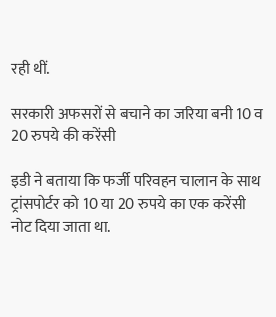रही थीं.

सरकारी अफसरों से बचाने का जरिया बनी 10 व 20 रुपये की करेंसी

इडी ने बताया कि फर्जी परिवहन चालान के साथ ट्रांसपोर्टर को 10 या 20 रुपये का एक करेंसी नोट दिया जाता था.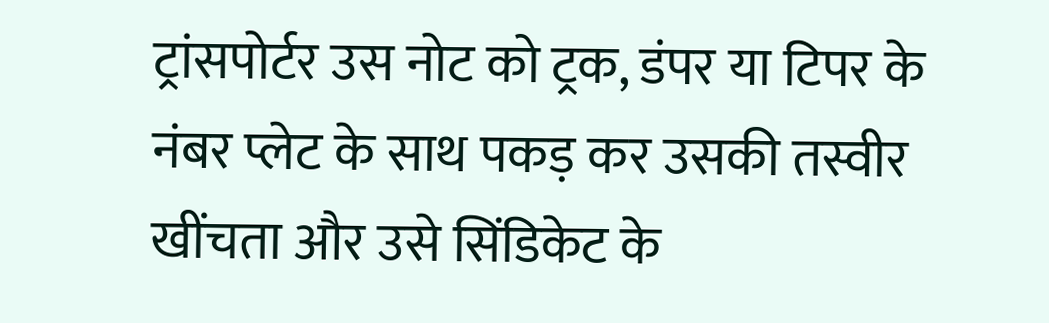ट्रांसपोर्टर उस नोट को ट्रक, डंपर या टिपर के नंबर प्लेट के साथ पकड़ कर उसकी तस्वीर खींचता और उसे सिंडिकेट के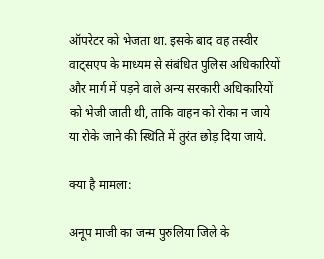ऑपरेटर को भेजता था. इसके बाद वह तस्वीर वाट्सएप के माध्यम से संबंधित पुलिस अधिकारियों और मार्ग में पड़ने वाले अन्य सरकारी अधिकारियों को भेजी जाती थी, ताकि वाहन को रोका न जाये या रोके जाने की स्थिति में तुरंत छोड़ दिया जाये.

क्या है मामला:

अनूप माजी का जन्म पुरुलिया जिले के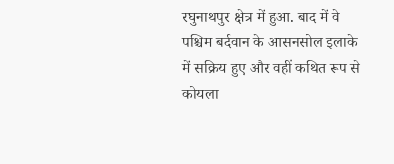रघुनाथपुर क्षेत्र में हुआ. बाद में वे पश्चिम बर्दवान के आसनसोल इलाके में सक्रिय हुए और वहीं कथित रूप से कोयला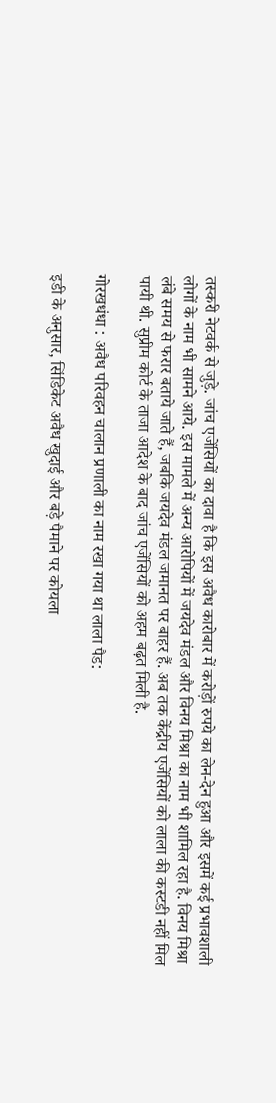तस्करी नेटवर्क से जुड़े. जांच एजेंसियों का दावा है कि इस अवैध कारोबार में करोड़ों रुपये का लेन-देन हुआ और इसमें कई प्रभावशाली लोगों के नाम भी सामने आये. इस मामले में अन्य आरोपियों में जयदेव मंडल और विनय मिश्रा का नाम भी शामिल रहा है. विनय मिश्रा लंबे समय से फरार बताये जाते हैं, जबकि जयदेव मंडल जमानत पर बाहर हैं. अब तक केंद्रीय एजेंसियों को लाला की कस्टडी नहीं मिल पायी थी. सुप्रीम कोर्ट के ताजा आदेश के बाद जांच एजेंसियों को अहम बढ़त मिली है.

गोरखधंधा : अवैध परिवहन चालान प्रणाली का नाम रखा गया था लाला पैड:

इडी के अनुसार, सिंडिकेट अवैध खुदाई और बड़े पैमाने पर कोयला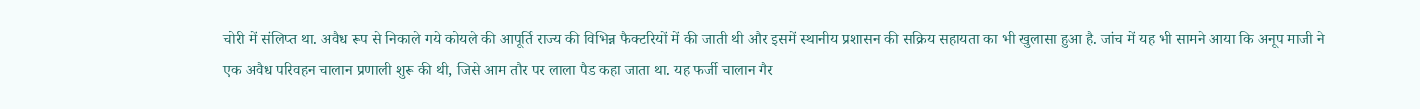चोरी में संलिप्त था. अवैध रूप से निकाले गये कोयले की आपूर्ति राज्य की विभिन्न फैक्टरियों में की जाती थी और इसमें स्थानीय प्रशासन की सक्रिय सहायता का भी खुलासा हुआ है. जांच में यह भी सामने आया कि अनूप माजी ने एक अवैध परिवहन चालान प्रणाली शुरू की थी, जिसे आम तौर पर लाला पैड कहा जाता था. यह फर्जी चालान गैर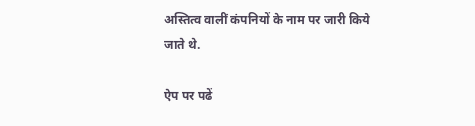अस्तित्व वालीं कंपनियों के नाम पर जारी किये जाते थे.

ऐप पर पढें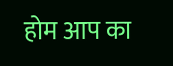होम आप का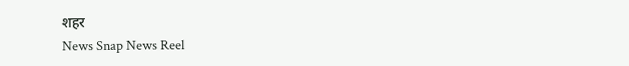शहर
News Snap News Reel